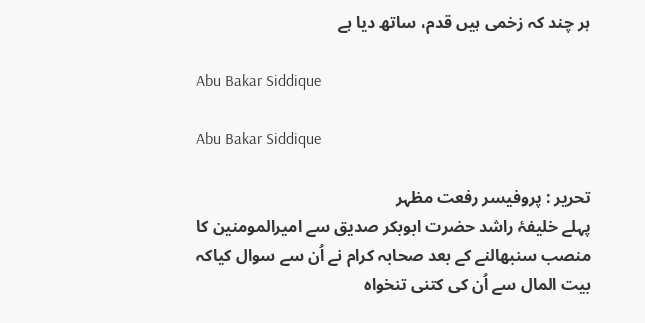ہر چند کہ زخمی ہیں قدم، ساتھ دیا ہے

Abu Bakar Siddique

Abu Bakar Siddique

تحریر : پروفیسر رفعت مظہر
پہلے خلیفۂ راشد حضرت ابوبکر صدیق سے امیرالمومنین کا منصب سنبھالنے کے بعد صحابہ کرام نے اُن سے سوال کیاکہ بیت المال سے اُن کی کتنی تنخواہ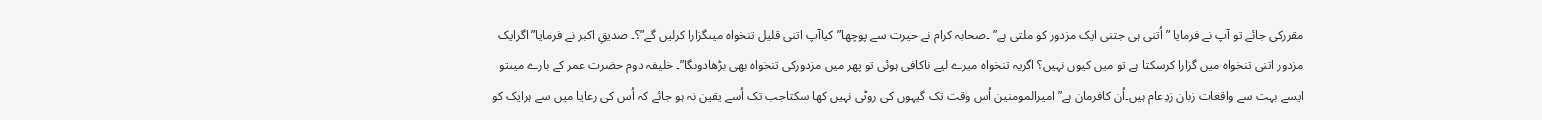مقررکی جائے تو آپ نے فرمایا ” اُتنی ہی جتنی ایک مزدور کو ملتی ہے” ۔صحابہ کرام نے حیرت سے پوچھا”کیاآپ اتنی قلیل تنخواہ میںگزارا کرلیں گے”؟۔ صدیقِ اکبر نے فرمایا”اگرایک مزدور اتنی تنخواہ میں گزارا کرسکتا ہے تو میں کیوں نہیں؟ اگریہ تنخواہ میرے لیے ناکافی ہوئی تو پھر میں مزدورکی تنخواہ بھی بڑھادوںگا”۔ خلیفہ دوم حضرت عمر کے بارے میںتو ایسے بہت سے واقعات زبان زدِعام ہیں۔اُن کافرمان ہے” امیرالمومنین اُس وقت تک گیہوں کی روٹی نہیں کھا سکتاجب تک اُسے یقین نہ ہو جائے کہ اُس کی رعایا میں سے ہرایک کو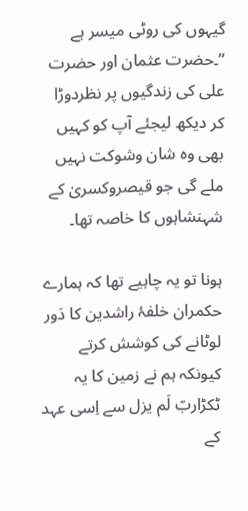گیہوں کی روٹی میسر ہے ”۔حضرت عثمان اور حضرت علی کی زندگیوں پر نظردوڑا کر دیکھ لیجئے آپ کو کہیں بھی وہ شان وشوکت نہیں ملے گی جو قیصروکسریٰ کے شہنشاہوں کا خاصہ تھا۔

ہونا تو یہ چاہیے تھا کہ ہمارے حکمران خلفۂ راشدین کا دَور لوٹانے کی کوشش کرتے کیونکہ ہم نے زمین کا یہ ٹکڑاربّ لَم یزل سے اِسی عہد کے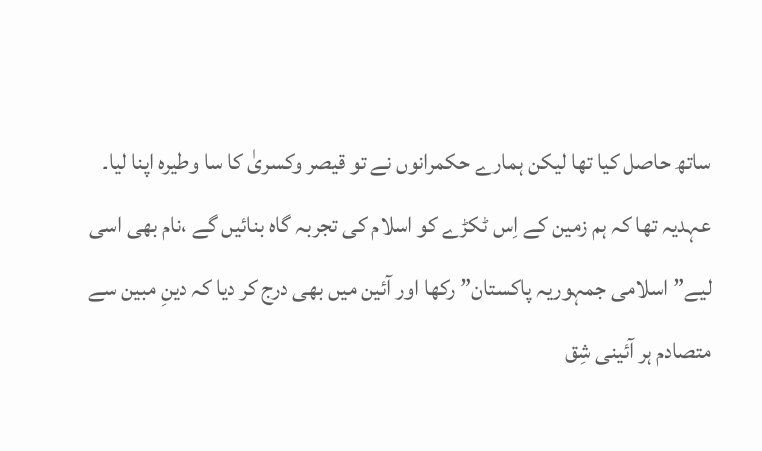ساتھ حاصل کیا تھا لیکن ہمارے حکمرانوں نے تو قیصر وکسریٰ کا سا وطیرہ اپنا لیا۔ عہدیہ تھا کہ ہم زمین کے اِس ٹکڑے کو اسلام کی تجربہ گاہ بنائیں گے ،نام بھی اسی لیے” اسلامی جمہوریہ پاکستان” رکھا اور آئین میں بھی درج کر دیا کہ دینِ مبین سے متصادم ہر آئینی شِق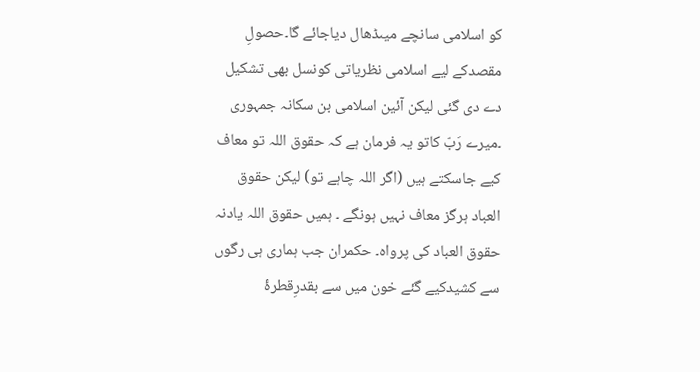کو اسلامی سانچے میںڈھال دیاجائے گا۔حصولِ مقصدکے لیے اسلامی نظریاتی کونسل بھی تشکیل دے دی گئی لیکن آئین اسلامی بن سکانہ جمہوری ۔میرے رَبّ کاتو یہ فرمان ہے کہ حقوق اللہ تو معاف کیے جاسکتے ہیں (اگر اللہ چاہے تو) لیکن حقوق العباد ہرگز معاف نہیں ہونگے ۔ ہمیں حقوق اللہ یادنہ حقوق العباد کی پرواہ۔ حکمران جب ہماری ہی رگوں سے کشیدکیے گئے خون میں سے بقدرِقطرۂ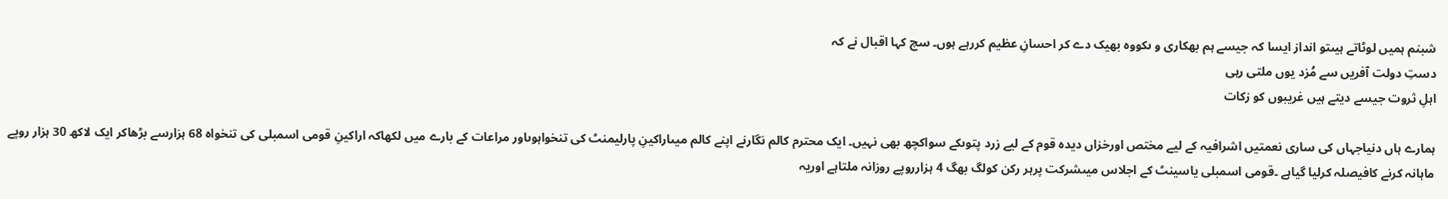شبنم ہمیں لوٹاتے ہیںتو انداز ایسا کہ جیسے ہم بھکاری و ںکووہ بھیک دے کر احسانِ عظیم کررہے ہوں۔ سچ کہا اقبال نے کہ
دستِ دولت آفریں سے مُزد یوں ملتی رہی
اہلِ ثروت جیسے دیتے ہیں غریبوں کو زکات

ہمارے ہاں دنیاجہاں کی ساری نعمتیں اشرافیہ کے لیے مختص اورخزاں دیدہ قوم کے لیے زرد پتوںکے سواکچھ بھی نہیں۔ ایک محترم کالم نگارنے اپنے کالم میںاراکینِ پارلیمنٹ کی تنخواہوںاور مراعات کے بارے میں لکھاکہ اراکینِ قومی اسمبلی کی تنخواہ 68 ہزارسے بڑھاکر ایک لاکھ 30 ہزار روپے ماہانہ کرنے کافیصلہ کرلیا گیاہے ۔قومی اسمبلی یاسینٹ کے اجلاس میںشرکت پرہر رکن کولگ بھگ 4 ہزارروپے روزانہ ملتاہے اوریہ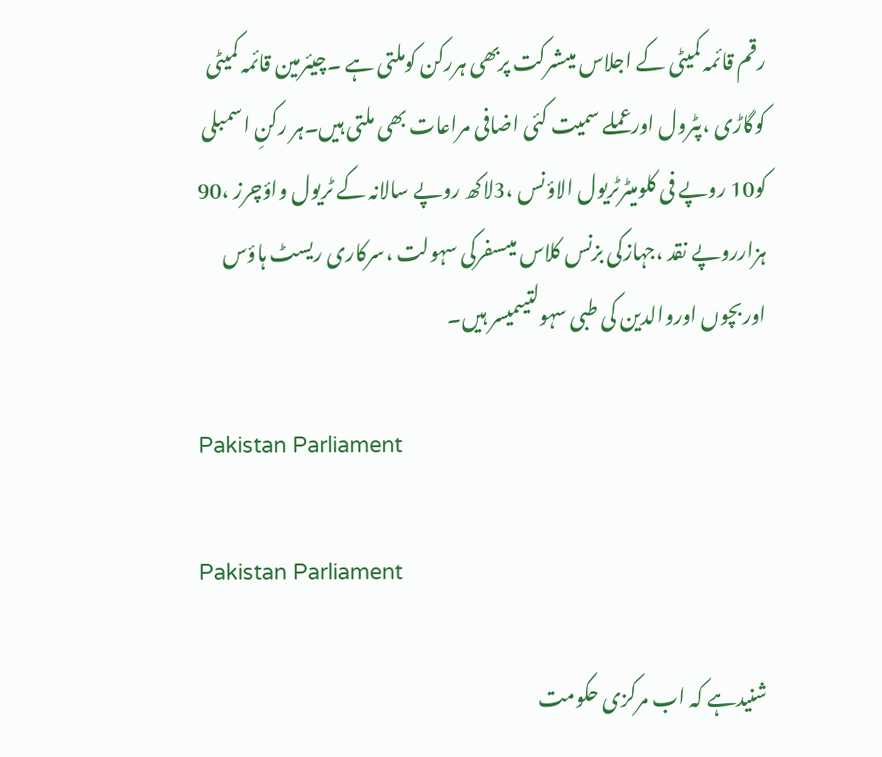رقم قائمہ کمیٹی کے اجلاس میںشرکت پربھی ہررکن کوملتی ہے ۔چیئرمین قائمہ کمیٹی کوگاڑی ،پٹرول اورعملے سمیت کئی اضافی مراعات بھی ملتی ہیں۔ہر رکنِ اسمبلی کو10 روپے فی کلومیٹرٹریول الاؤنس ،3لاکھ روپے سالانہ کے ٹریول واؤچرز ،90 ہزارروپے نقد ،جہازکی بزنس کلاس میںسفرکی سہولت ،سرکاری ریسٹ ہاؤس اوربچوں اوروالدین کی طبی سہولتیںمیسر ہیں۔

Pakistan Parliament

Pakistan Parliament

شنیدہے کہ اب مرکزی حکومت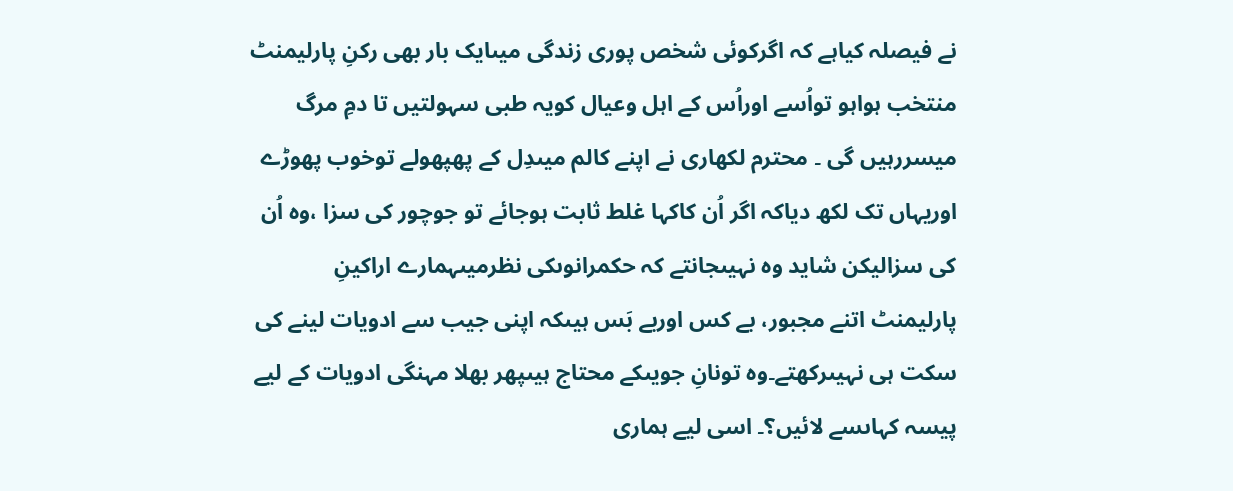نے فیصلہ کیاہے کہ اگرکوئی شخص پوری زندگی میںایک بار بھی رکنِ پارلیمنٹ منتخب ہواہو تواُسے اوراُس کے اہل وعیال کویہ طبی سہولتیں تا دمِ مرگ میسررہیں گی ۔ محترم لکھاری نے اپنے کالم میںدِل کے پھپھولے توخوب پھوڑے اوریہاں تک لکھ دیاکہ اگر اُن کاکہا غلط ثابت ہوجائے تو جوچور کی سزا ،وہ اُن کی سزالیکن شاید وہ نہیںجانتے کہ حکمرانوںکی نظرمیںہمارے اراکینِ پارلیمنٹ اتنے مجبور، بے کس اوربے بَس ہیںکہ اپنی جیب سے ادویات لینے کی سکت ہی نہیںرکھتے۔وہ تونانِ جویںکے محتاج ہیںپھر بھلا مہنگی ادویات کے لیے پیسہ کہاںسے لائیں؟۔ اسی لیے ہماری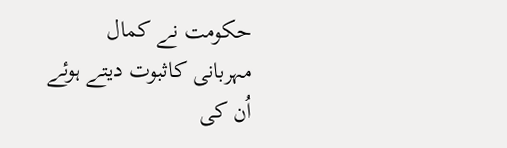حکومت نے کمال مہربانی کاثبوت دیتے ہوئے اُن کی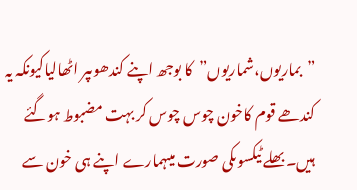”بماریوں،شماریوں”کا بوجھ اپنے کندھوںپر اٹھالیاکیونکہ یہ کندھے قوم کاخون چوس چوس کر بہت مضبوط ہوگئے ہیں۔بھلے ٹیکسوںکی صورت میںہمارے اپنے ہی خون سے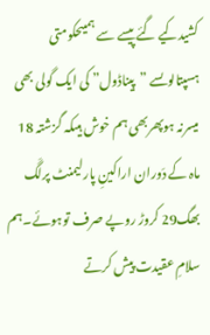کشیدکیے گئے پیسے سے ہمیںحکومتی ہسپتالوںسے ”پیناڈول” کی ایک گولی بھی میسرنہ ہوپھربھی ہم خوش ہیںکہ گزشتہ 18 ماہ کے دَوران اراکینِ پارلیمنٹ پرلَگ بھگ29 کروڑ روپے صرف توہوئے۔ہم سلامِ عقیدت پیش کرتے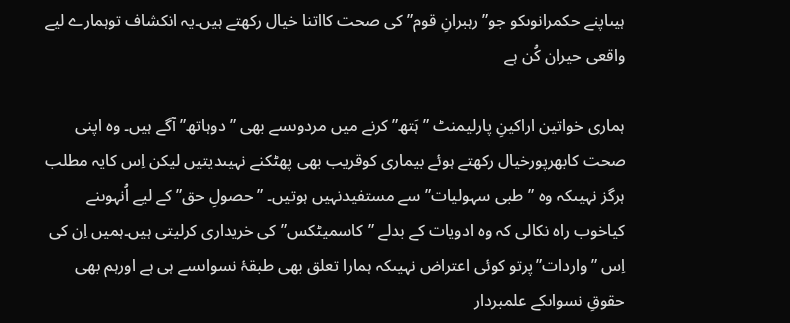ہیںاپنے حکمرانوںکو جو”رہبرانِ قوم” کی صحت کااتنا خیال رکھتے ہیں۔یہ انکشاف توہمارے لیے واقعی حیران کُن ہے

ہماری خواتین اراکینِ پارلیمنٹ ”ہَتھ”کرنے میں مردوںسے بھی ”دوہاتھ” آگے ہیں۔ وہ اپنی صحت کابھرپورخیال رکھتے ہوئے بیماری کوقریب بھی پھٹکنے نہیںدیتیں لیکن اِس کایہ مطلب ہرگز نہیںکہ وہ ”طبی سہولیات”سے مستفیدنہیں ہوتیں۔ ”حصولِ حق” کے لیے اُنہوںنے کیاخوب راہ نکالی کہ وہ ادویات کے بدلے ”کاسمیٹکس”کی خریداری کرلیتی ہیں۔ہمیں اِن کی اِس ”واردات”پرتو کوئی اعتراض نہیںکہ ہمارا تعلق بھی طبقۂ نسواںسے ہی ہے اورہم بھی حقوقِ نسواںکے علمبردار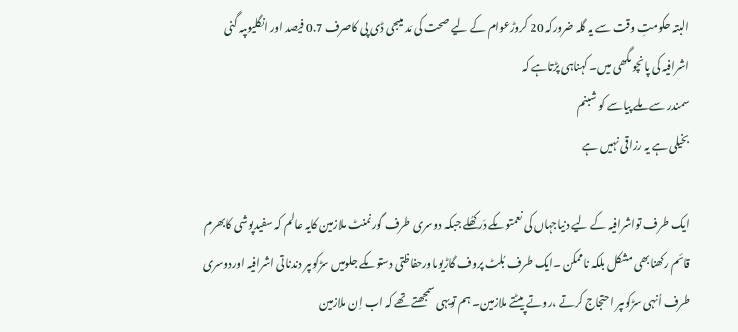البتہ حکومتِ وقت سے یہ گلہ ضرورکہ 20 کروڑعوام کے لیے صحت کی مَد میںجی ڈی پی کاصرف 0.7 فیصد اور انگلیوںپہ گنی اشرافیہ کی پانچوںگھی میں۔ کہناہی پڑتاہے کہ
سمندر سے ملے پیاسے کو شبنم
بخیلی ہے یہ رزاقی نہیں ہے

ایک طرف تواشرافیہ کے لیے دنیاجہاں کی نعمتوںکے دَرکھُلے جبکہ دوسری طرف گورنمنٹ ملازمین کایہ عالم کہ سفیدپوشی کابھرم قائم رکھنابھی مشکل بلکہ ناممکن ۔ایک طرف بُلٹ پروف گاڑیوںاورحفاظتی دستوںکے جلومیں سڑکوںپر دندناتی اشرافیہ اوردوسری طرف اُنہی سڑکوںپر احتجاج کرتے ،روتے پیٹتے ملازمین۔ ہم تویہی سمجھتے تھے کہ اب اِن ملازمین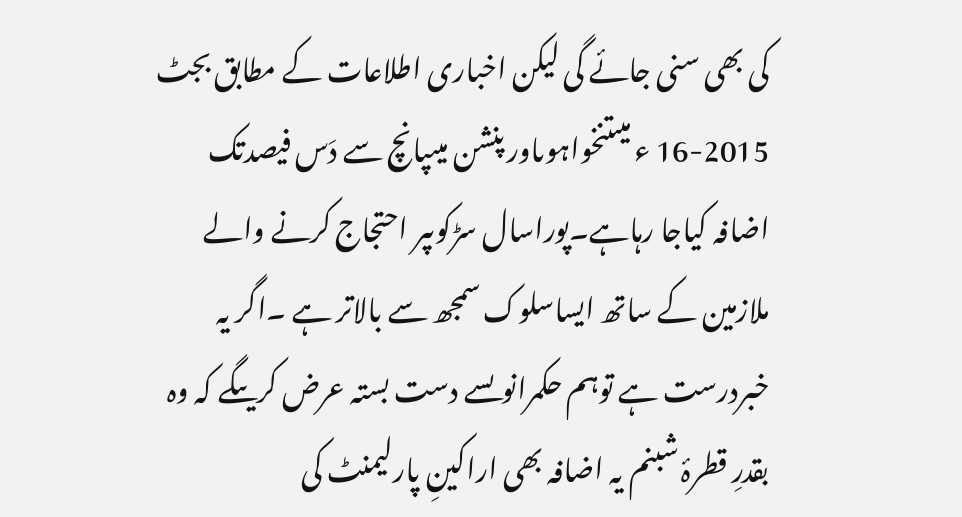کی بھی سنی جائے گی لیکن اخباری اطلاعات کے مطابق بجٹ 2015-16 ء میںتنخواہوںاور پنشن میںپانچ سے دَس فیصدتک اضافہ کیاجا رہاہے۔پوراسال سڑکوںپر احتجاج کرنے والے ملازمین کے ساتھ ایساسلوک سمجھ سے بالاتر ہے ۔اگر یہ خبردرست ہے توہم حکمرانوںسے دست بستہ عرض کریںگے کہ وہ بقدرِ قطرۂ شبنم یہ اضافہ بھی اراکینِ پارلیمنٹ کی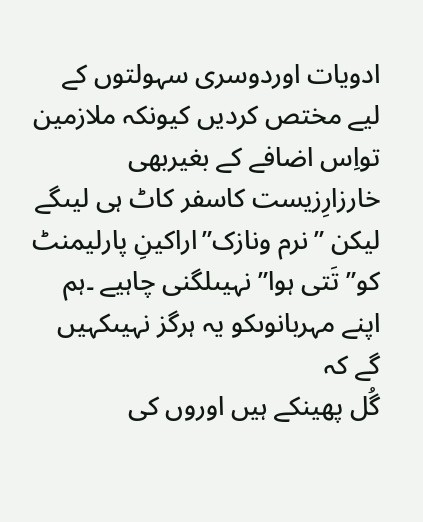ادویات اوردوسری سہولتوں کے لیے مختص کردیں کیونکہ ملازمین تواِس اضافے کے بغیربھی خارزارِزیست کاسفر کاٹ ہی لیںگے لیکن ”نرم ونازک”اراکینِ پارلیمنٹ کو”تَتی ہوا” نہیںلگنی چاہیے ۔ہم اپنے مہربانوںکو یہ ہرگز نہیںکہیں گے کہ
گُل پھینکے ہیں اوروں کی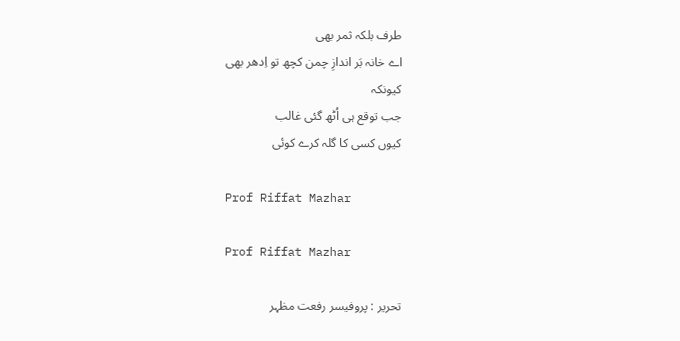طرف بلکہ ثمر بھی
اے خانہ بَر اندازِ چمن کچھ تو اِدھر بھی
کیونکہ
جب توقع ہی اُٹھ گئی غالب
کیوں کسی کا گلہ کرے کوئی

Prof Riffat Mazhar

Prof Riffat Mazhar

تحریر : پروفیسر رفعت مظہر